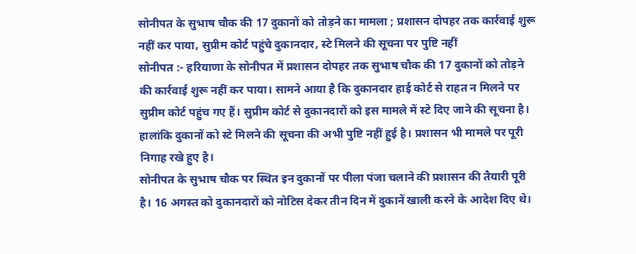सोनीपत के सुभाष चौक की 17 दुकानों को तोड़ने का मामला ; प्रशासन दोपहर तक कार्रवाई शुरू नहीं कर पाया, सुप्रीम कोर्ट पहुंचे दुकानदार, स्टे मिलने की सूचना पर पुष्टि नहीं
सोनीपत :- हरियाणा के सोनीपत में प्रशासन दोपहर तक सुभाष चौक की 17 दुकानों को तोड़ने की कार्रवाई शुरू नहीं कर पाया। सामने आया है कि दुकानदार हाई कोर्ट से राहत न मिलने पर सुप्रीम कोर्ट पहुंच गए हैं। सुप्रीम कोर्ट से दुकानदारों को इस मामले में स्टे दिए जाने की सूचना है। हालांकि दुकानों को स्टे मिलने की सूचना की अभी पुष्टि नहीं हुई है। प्रशासन भी मामले पर पूरी निगाह रखे हुए है।
सोनीपत के सुभाष चौक पर स्थित इन दुकानों पर पीला पंजा चलाने की प्रशासन की तैयारी पूरी है। 16 अगस्त को दुकानदारों को नोटिस देकर तीन दिन में दुकानें खाली करने के आदेश दिए थे।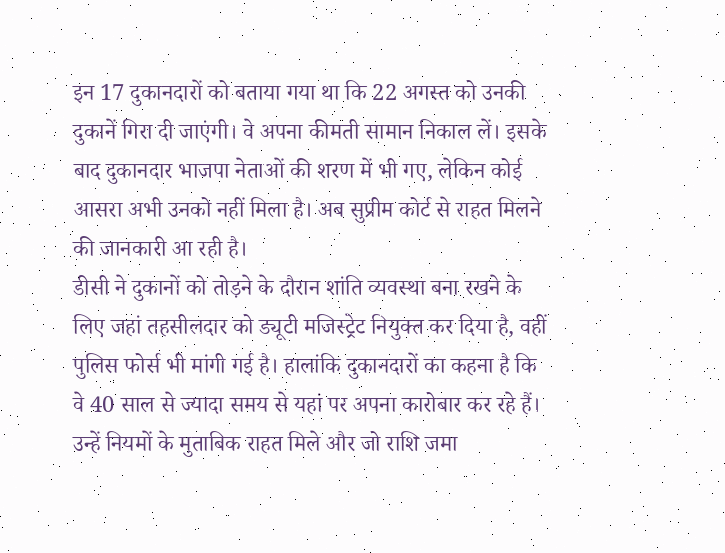इन 17 दुकानदारों को बताया गया था कि 22 अगस्त को उनकी दुकानें गिरा दी जाएंगी। वे अपना कीमती सामान निकाल लें। इसके बाद दुकानदार भाजपा नेताओं की शरण में भी गए, लेकिन कोई आसरा अभी उनको नहीं मिला है। अब सुप्रीम कोर्ट से राहत मिलने की जानकारी आ रही है।
डीसी ने दुकानों को तोड़ने के दौरान शांति व्यवस्था बना रखने के लिए जहां तहसीलदार को ड्यूटी मजिस्ट्रेट नियुक्त कर दिया है, वहीं पुलिस फोर्स भी मांगी गई है। हालांकि दुकानदारों का कहना है कि वे 40 साल से ज्यादा समय से यहां पर अपना कारोबार कर रहे हैं। उन्हें नियमों के मुताबिक राहत मिले और जो राशि जमा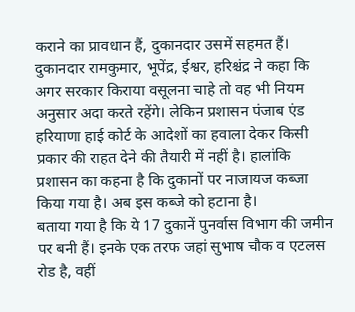कराने का प्रावधान हैं, दुकानदार उसमें सहमत हैं।
दुकानदार रामकुमार, भूपेंद्र, ईश्वर, हरिश्चंद्र ने कहा कि अगर सरकार किराया वसूलना चाहे तो वह भी नियम अनुसार अदा करते रहेंगे। लेकिन प्रशासन पंजाब एंड हरियाणा हाई कोर्ट के आदेशों का हवाला देकर किसी प्रकार की राहत देने की तैयारी में नहीं है। हालांकि प्रशासन का कहना है कि दुकानों पर नाजायज कब्जा किया गया है। अब इस कब्जे को हटाना है।
बताया गया है कि ये 17 दुकानें पुनर्वास विभाग की जमीन पर बनी हैं। इनके एक तरफ जहां सुभाष चौक व एटलस रोड है, वहीं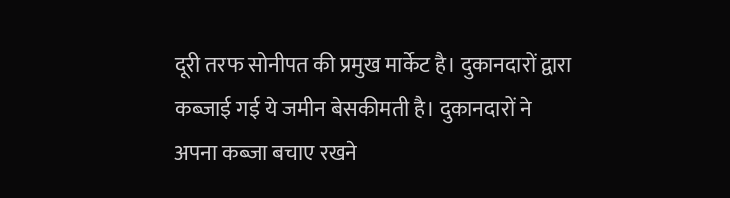दूरी तरफ सोनीपत की प्रमुख मार्केट है। दुकानदारों द्वारा कब्जाई गई ये जमीन बेसकीमती है। दुकानदारों ने अपना कब्जा बचाए रखने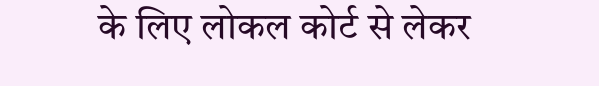के लिए लोकल कोर्ट से लेकर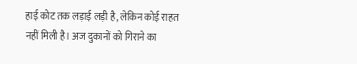हाई कोट तक लड़ाई लड़ी है, लेकिन कोई राहत नहीं मिली है। अज दुकानों को गिराने का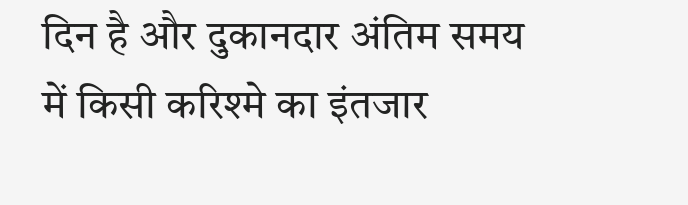दिन है और दुकानदार अंतिम समय में किसी करिश्मे का इंतजार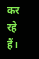कर रहे हैं।